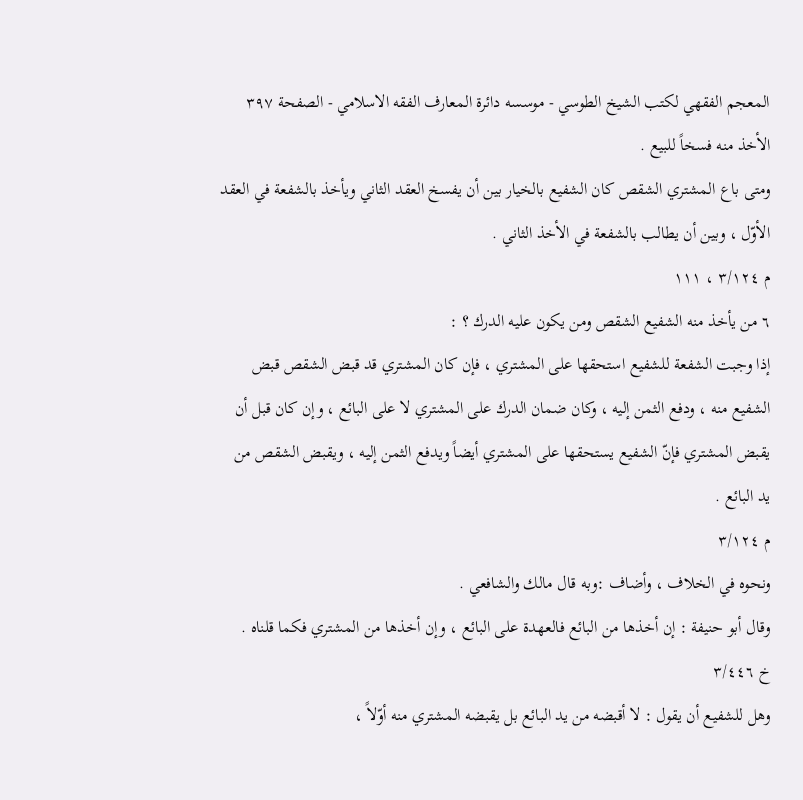المعجم الفقهي لکتب الشيخ الطوسي - موسسه دائرة المعارف الفقه الاسلامي - الصفحة ٣٩٧
الأخذ منه فسخاً للبيع .
ومتى باع المشتري الشقص كان الشفيع بالخيار بين أن يفسخ العقد الثاني ويأخذ بالشفعة في العقد الأوّل ، وبين أن يطالب بالشفعة في الأخذ الثاني .
م ٣/١٢٤ ، ١١١
٦ من يأخذ منه الشفيع الشقص ومن يكون عليه الدرك ؟ :
إذا وجبت الشفعة للشفيع استحقها على المشتري ، فإن كان المشتري قد قبض الشقص قبض الشفيع منه ، ودفع الثمن إليه ، وكان ضمان الدرك على المشتري لا على البائع ، وإن كان قبل أن يقبض المشتري فإنّ الشفيع يستحقها على المشتري أيضاً ويدفع الثمن إليه ، ويقبض الشقص من يد البائع .
م ٣/١٢٤
ونحوه في الخلاف ، وأضاف :وبه قال مالك والشافعي .
وقال أبو حنيفة : إن أخذها من البائع فالعهدة على البائع ، وإن أخذها من المشتري فكما قلناه .
خ ٣/٤٤٦
وهل للشفيع أن يقول : لا أقبضه من يد البائع بل يقبضه المشتري منه أوّلاً ،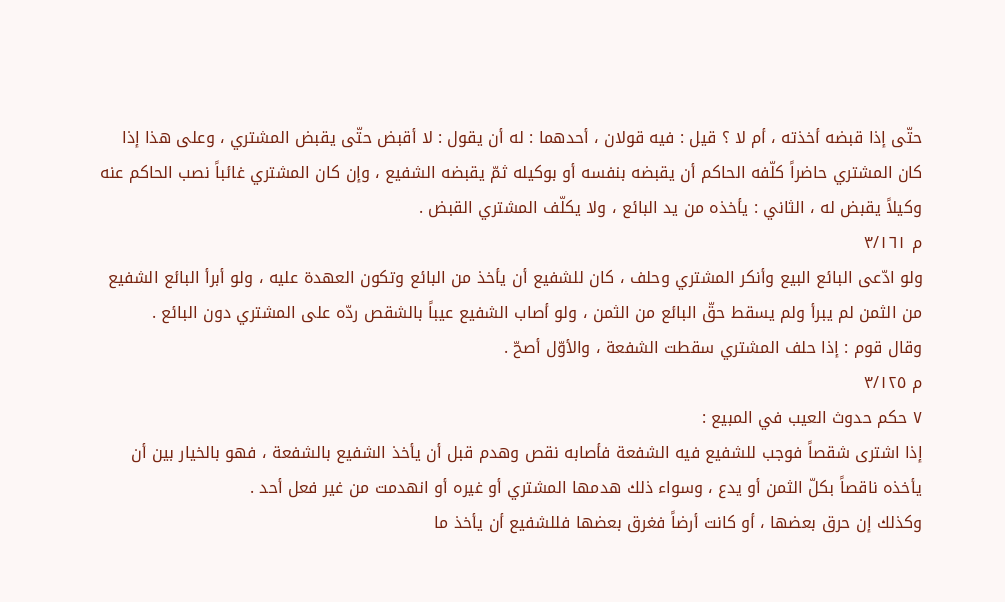حتّى إذا قبضه أخذته ، أم لا ؟ قيل : فيه قولان ، أحدهما : له أن يقول : لا أقبض حتّى يقبض المشتري ، وعلى هذا إذا كان المشتري حاضراً كلّفه الحاكم أن يقبضه بنفسه أو بوكيله ثمّ يقبضه الشفيع ، وإن كان المشتري غائباً نصب الحاكم عنه وكيلاً يقبض له ، الثاني : يأخذه من يد البائع ، ولا يكلّف المشتري القبض .
م ٣/١٦١
ولو ادّعى البائع البيع وأنكر المشتري وحلف ، كان للشفيع أن يأخذ من البائع وتكون العهدة عليه ، ولو أبرأ البائع الشفيع من الثمن لم يبرأ ولم يسقط حقّ البائع من الثمن ، ولو أصاب الشفيع عيباً بالشقص ردّه على المشتري دون البائع .
وقال قوم : إذا حلف المشتري سقطت الشفعة ، والأوّل أصحّ .
م ٣/١٢٥
٧ حكم حدوث العيب في المبيع :
إذا اشترى شقصاً فوجب للشفيع فيه الشفعة فأصابه نقص وهدم قبل أن يأخذ الشفيع بالشفعة ، فهو بالخيار بين أن يأخذه ناقصاً بكلّ الثمن أو يدع ، وسواء ذلك هدمها المشتري أو غيره أو انهدمت من غير فعل أحد .
وكذلك إن حرق بعضها ، أو كانت أرضاً فغرق بعضها فللشفيع أن يأخذ ما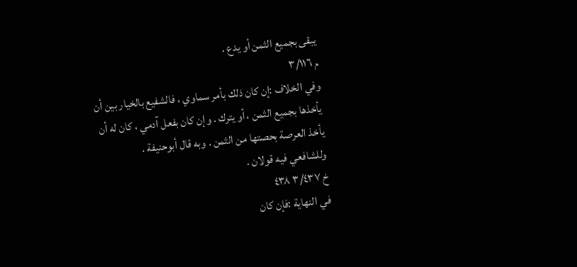يبقى بجميع الثمن أو يدع .
م ٣/١١٦
وفي الخلاف :إن كان ذلك بأمر سماوي ، فالشفيع بالخيار بين أن يأخذها بجميع الثمن ، أو يترك . وإن كان بفعل آدمي ، كان له أن يأخذ العرصة بحصتها من الثمن . وبه قال أبوحنيفة .
وللشافعي فيه قولان .
خ ٣/٤٣٧ ٤٣٨
في النهاية :فإن كان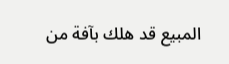المبيع قد هلك بآفة من